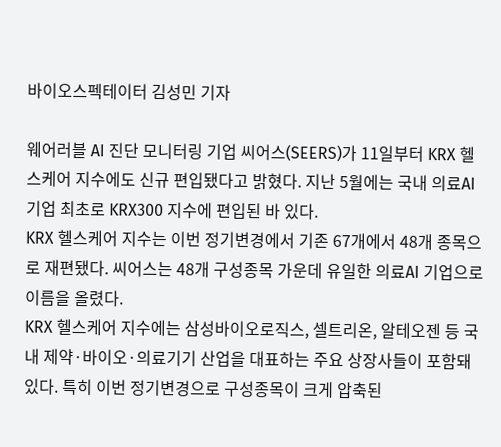바이오스펙테이터 김성민 기자

웨어러블 AI 진단 모니터링 기업 씨어스(SEERS)가 11일부터 KRX 헬스케어 지수에도 신규 편입됐다고 밝혔다. 지난 5월에는 국내 의료AI 기업 최초로 KRX300 지수에 편입된 바 있다.
KRX 헬스케어 지수는 이번 정기변경에서 기존 67개에서 48개 종목으로 재편됐다. 씨어스는 48개 구성종목 가운데 유일한 의료AI 기업으로 이름을 올렸다.
KRX 헬스케어 지수에는 삼성바이오로직스, 셀트리온, 알테오젠 등 국내 제약·바이오·의료기기 산업을 대표하는 주요 상장사들이 포함돼 있다. 특히 이번 정기변경으로 구성종목이 크게 압축된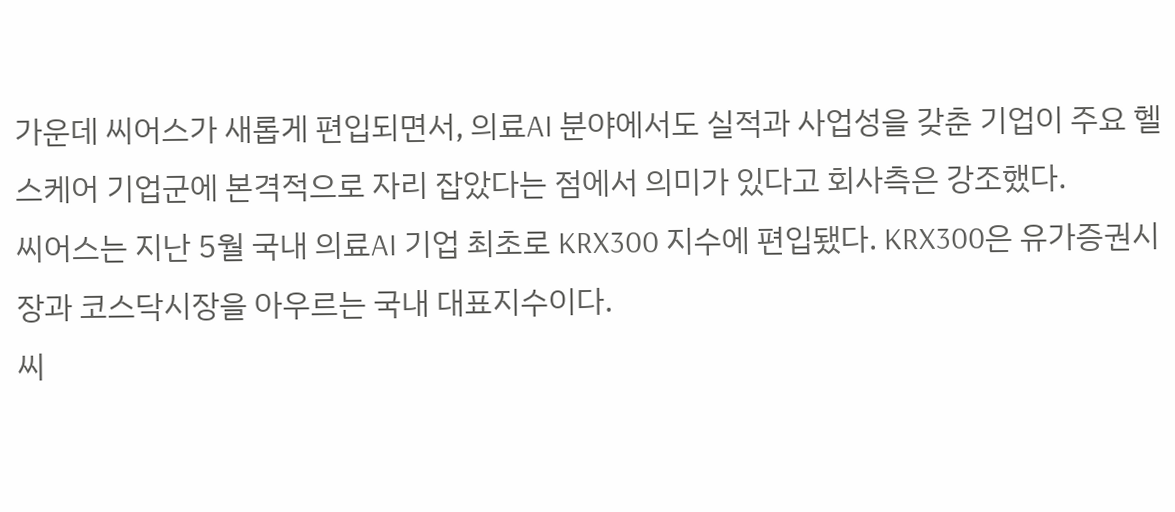가운데 씨어스가 새롭게 편입되면서, 의료AI 분야에서도 실적과 사업성을 갖춘 기업이 주요 헬스케어 기업군에 본격적으로 자리 잡았다는 점에서 의미가 있다고 회사측은 강조했다.
씨어스는 지난 5월 국내 의료AI 기업 최초로 KRX300 지수에 편입됐다. KRX300은 유가증권시장과 코스닥시장을 아우르는 국내 대표지수이다.
씨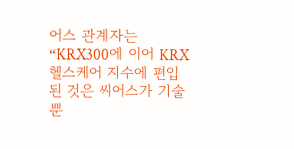어스 관계자는 “KRX300에 이어 KRX 헬스케어 지수에 편입된 것은 씨어스가 기술뿐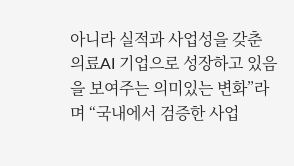아니라 실적과 사업성을 갖춘 의료AI 기업으로 성장하고 있음을 보여주는 의미있는 변화”라며 “국내에서 검증한 사업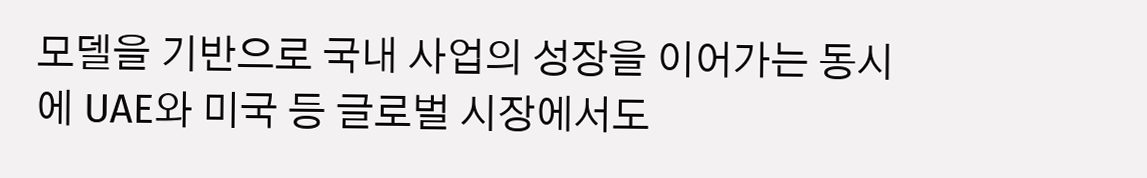모델을 기반으로 국내 사업의 성장을 이어가는 동시에 UAE와 미국 등 글로벌 시장에서도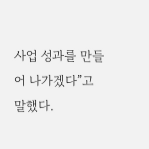사업 성과를 만들어 나가겠다”고 말했다.